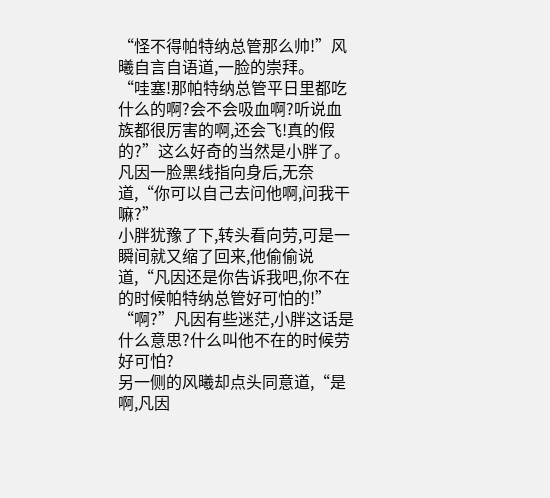“怪不得帕特纳总管那么帅!”风曦自言自语道,一脸的崇拜。
“哇塞!那帕特纳总管平日里都吃什么的啊?会不会吸血啊?听说血族都很厉害的啊,还会飞!真的假的?”这么好奇的当然是小胖了。
凡因一脸黑线指向身后,无奈道,“你可以自己去问他啊,问我干嘛?”
小胖犹豫了下,转头看向劳,可是一瞬间就又缩了回来,他偷偷说道,“凡因还是你告诉我吧,你不在的时候帕特纳总管好可怕的!”
“啊?”凡因有些迷茫,小胖这话是什么意思?什么叫他不在的时候劳好可怕?
另一侧的风曦却点头同意道,“是啊,凡因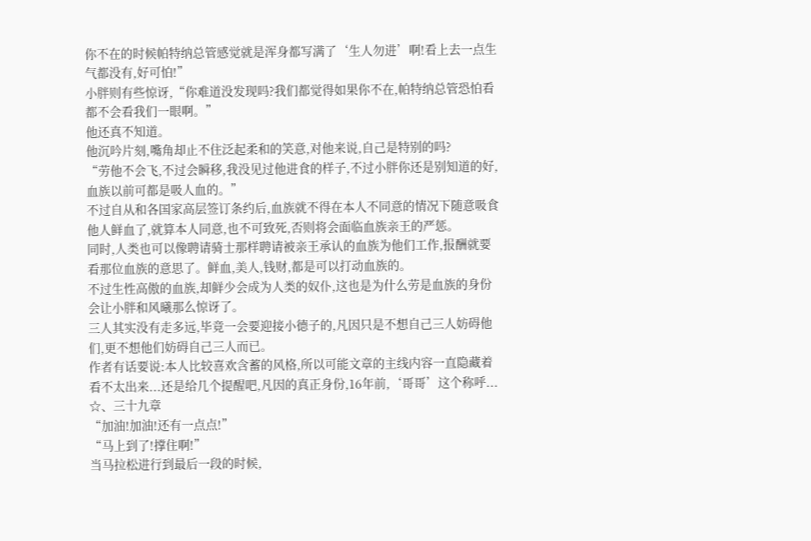你不在的时候帕特纳总管感觉就是浑身都写满了‘生人勿进’啊!看上去一点生气都没有,好可怕!”
小胖则有些惊讶,“你难道没发现吗?我们都觉得如果你不在,帕特纳总管恐怕看都不会看我们一眼啊。”
他还真不知道。
他沉吟片刻,嘴角却止不住泛起柔和的笑意,对他来说,自己是特别的吗?
“劳他不会飞,不过会瞬移,我没见过他进食的样子,不过小胖你还是别知道的好,血族以前可都是吸人血的。”
不过自从和各国家高层签订条约后,血族就不得在本人不同意的情况下随意吸食他人鲜血了,就算本人同意,也不可致死,否则将会面临血族亲王的严惩。
同时,人类也可以像聘请骑士那样聘请被亲王承认的血族为他们工作,报酬就要看那位血族的意思了。鲜血,美人,钱财,都是可以打动血族的。
不过生性高傲的血族,却鲜少会成为人类的奴仆,这也是为什么劳是血族的身份会让小胖和风曦那么惊讶了。
三人其实没有走多远,毕竟一会要迎接小德子的,凡因只是不想自己三人妨碍他们,更不想他们妨碍自己三人而已。
作者有话要说:本人比较喜欢含蓄的风格,所以可能文章的主线内容一直隐藏着看不太出来...还是给几个提醒吧,凡因的真正身份,16年前,‘哥哥’这个称呼...
☆、三十九章
“加油!加油!还有一点点!”
“马上到了!撑住啊!”
当马拉松进行到最后一段的时候,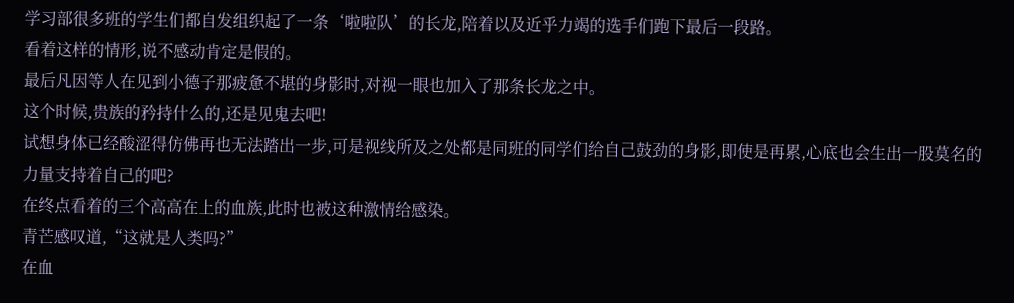学习部很多班的学生们都自发组织起了一条‘啦啦队’的长龙,陪着以及近乎力竭的选手们跑下最后一段路。
看着这样的情形,说不感动肯定是假的。
最后凡因等人在见到小德子那疲惫不堪的身影时,对视一眼也加入了那条长龙之中。
这个时候,贵族的矜持什么的,还是见鬼去吧!
试想身体已经酸涩得仿佛再也无法踏出一步,可是视线所及之处都是同班的同学们给自己鼓劲的身影,即使是再累,心底也会生出一股莫名的力量支持着自己的吧?
在终点看着的三个高高在上的血族,此时也被这种激情给感染。
青芒感叹道,“这就是人类吗?”
在血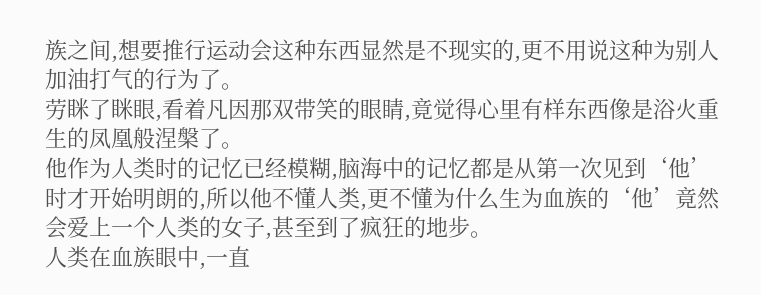族之间,想要推行运动会这种东西显然是不现实的,更不用说这种为别人加油打气的行为了。
劳眯了眯眼,看着凡因那双带笑的眼睛,竟觉得心里有样东西像是浴火重生的凤凰般涅槃了。
他作为人类时的记忆已经模糊,脑海中的记忆都是从第一次见到‘他’时才开始明朗的,所以他不懂人类,更不懂为什么生为血族的‘他’竟然会爱上一个人类的女子,甚至到了疯狂的地步。
人类在血族眼中,一直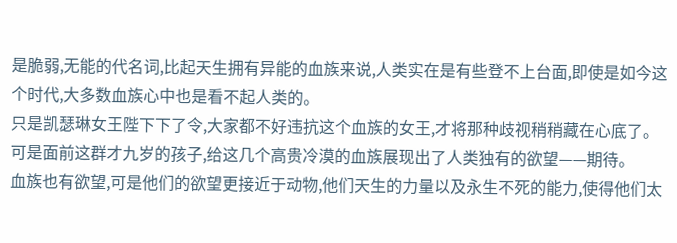是脆弱,无能的代名词,比起天生拥有异能的血族来说,人类实在是有些登不上台面,即使是如今这个时代,大多数血族心中也是看不起人类的。
只是凯瑟琳女王陛下下了令,大家都不好违抗这个血族的女王,才将那种歧视稍稍藏在心底了。
可是面前这群才九岁的孩子,给这几个高贵冷漠的血族展现出了人类独有的欲望——期待。
血族也有欲望,可是他们的欲望更接近于动物,他们天生的力量以及永生不死的能力,使得他们太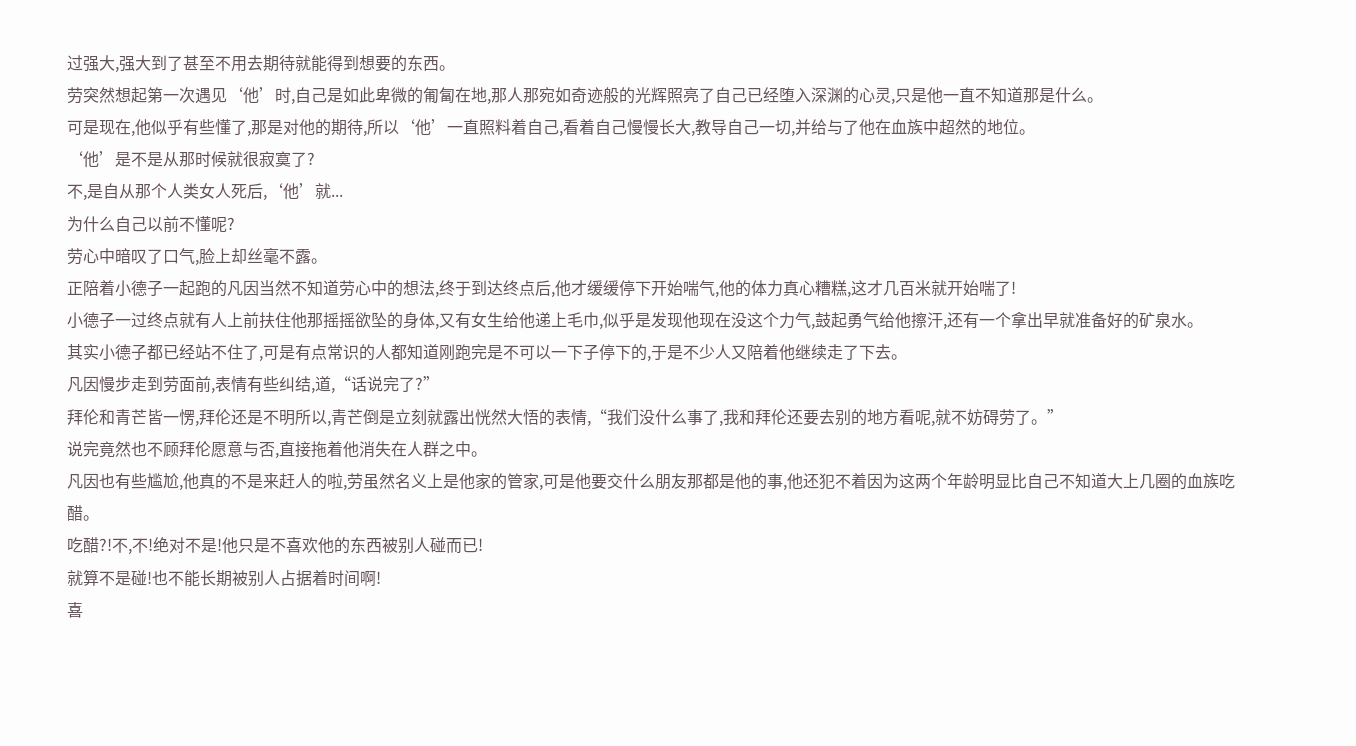过强大,强大到了甚至不用去期待就能得到想要的东西。
劳突然想起第一次遇见‘他’时,自己是如此卑微的匍匐在地,那人那宛如奇迹般的光辉照亮了自己已经堕入深渊的心灵,只是他一直不知道那是什么。
可是现在,他似乎有些懂了,那是对他的期待,所以‘他’一直照料着自己,看着自己慢慢长大,教导自己一切,并给与了他在血族中超然的地位。
‘他’是不是从那时候就很寂寞了?
不,是自从那个人类女人死后,‘他’就...
为什么自己以前不懂呢?
劳心中暗叹了口气,脸上却丝毫不露。
正陪着小德子一起跑的凡因当然不知道劳心中的想法,终于到达终点后,他才缓缓停下开始喘气,他的体力真心糟糕,这才几百米就开始喘了!
小德子一过终点就有人上前扶住他那摇摇欲坠的身体,又有女生给他递上毛巾,似乎是发现他现在没这个力气,鼓起勇气给他擦汗,还有一个拿出早就准备好的矿泉水。
其实小德子都已经站不住了,可是有点常识的人都知道刚跑完是不可以一下子停下的,于是不少人又陪着他继续走了下去。
凡因慢步走到劳面前,表情有些纠结,道,“话说完了?”
拜伦和青芒皆一愣,拜伦还是不明所以,青芒倒是立刻就露出恍然大悟的表情,“我们没什么事了,我和拜伦还要去别的地方看呢,就不妨碍劳了。”
说完竟然也不顾拜伦愿意与否,直接拖着他消失在人群之中。
凡因也有些尴尬,他真的不是来赶人的啦,劳虽然名义上是他家的管家,可是他要交什么朋友那都是他的事,他还犯不着因为这两个年龄明显比自己不知道大上几圈的血族吃醋。
吃醋?!不,不!绝对不是!他只是不喜欢他的东西被别人碰而已!
就算不是碰!也不能长期被别人占据着时间啊!
喜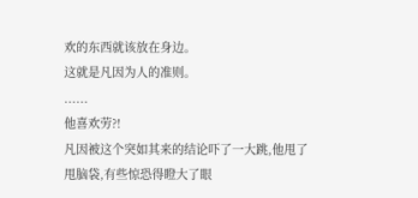欢的东西就该放在身边。
这就是凡因为人的准则。
......
他喜欢劳?!
凡因被这个突如其来的结论吓了一大跳,他甩了甩脑袋,有些惊恐得瞪大了眼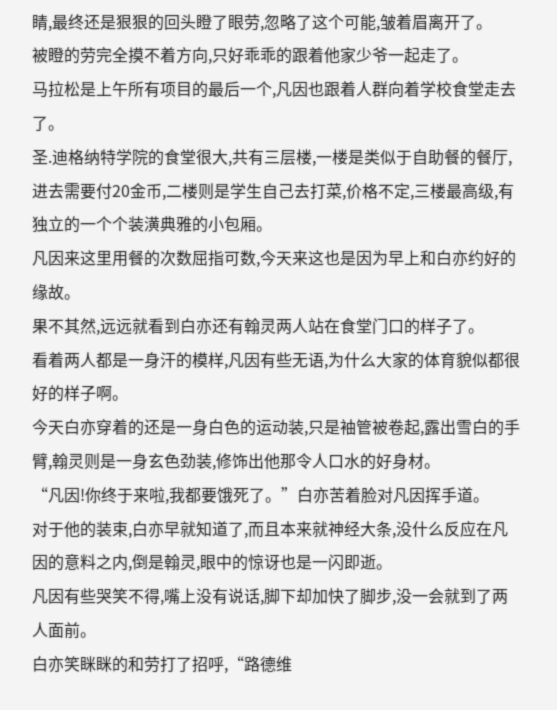睛,最终还是狠狠的回头瞪了眼劳,忽略了这个可能,皱着眉离开了。
被瞪的劳完全摸不着方向,只好乖乖的跟着他家少爷一起走了。
马拉松是上午所有项目的最后一个,凡因也跟着人群向着学校食堂走去了。
圣.迪格纳特学院的食堂很大,共有三层楼,一楼是类似于自助餐的餐厅,进去需要付20金币,二楼则是学生自己去打菜,价格不定,三楼最高级,有独立的一个个装潢典雅的小包厢。
凡因来这里用餐的次数屈指可数,今天来这也是因为早上和白亦约好的缘故。
果不其然,远远就看到白亦还有翰灵两人站在食堂门口的样子了。
看着两人都是一身汗的模样,凡因有些无语,为什么大家的体育貌似都很好的样子啊。
今天白亦穿着的还是一身白色的运动装,只是袖管被卷起,露出雪白的手臂,翰灵则是一身玄色劲装,修饰出他那令人口水的好身材。
“凡因!你终于来啦,我都要饿死了。”白亦苦着脸对凡因挥手道。
对于他的装束,白亦早就知道了,而且本来就神经大条,没什么反应在凡因的意料之内,倒是翰灵,眼中的惊讶也是一闪即逝。
凡因有些哭笑不得,嘴上没有说话,脚下却加快了脚步,没一会就到了两人面前。
白亦笑眯眯的和劳打了招呼,“路德维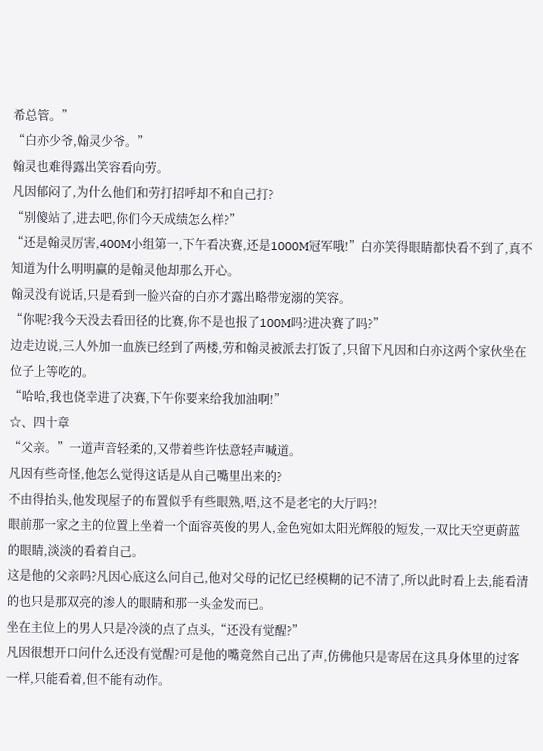希总管。”
“白亦少爷,翰灵少爷。”
翰灵也难得露出笑容看向劳。
凡因郁闷了,为什么他们和劳打招呼却不和自己打?
“别傻站了,进去吧,你们今天成绩怎么样?”
“还是翰灵厉害,400M小组第一,下午看决赛,还是1000M冠军哦!”白亦笑得眼睛都快看不到了,真不知道为什么明明赢的是翰灵他却那么开心。
翰灵没有说话,只是看到一脸兴奋的白亦才露出略带宠溺的笑容。
“你呢?我今天没去看田径的比赛,你不是也报了100M吗?进决赛了吗?”
边走边说,三人外加一血族已经到了两楼,劳和翰灵被派去打饭了,只留下凡因和白亦这两个家伙坐在位子上等吃的。
“哈哈,我也侥幸进了决赛,下午你要来给我加油啊!”
☆、四十章
“父亲。”一道声音轻柔的,又带着些许怯意轻声喊道。
凡因有些奇怪,他怎么觉得这话是从自己嘴里出来的?
不由得抬头,他发现屋子的布置似乎有些眼熟,唔,这不是老宅的大厅吗?!
眼前那一家之主的位置上坐着一个面容英俊的男人,金色宛如太阳光辉般的短发,一双比天空更蔚蓝的眼睛,淡淡的看着自己。
这是他的父亲吗?凡因心底这么问自己,他对父母的记忆已经模糊的记不清了,所以此时看上去,能看清的也只是那双亮的渗人的眼睛和那一头金发而已。
坐在主位上的男人只是冷淡的点了点头,“还没有觉醒?”
凡因很想开口问什么还没有觉醒?可是他的嘴竟然自己出了声,仿佛他只是寄居在这具身体里的过客一样,只能看着,但不能有动作。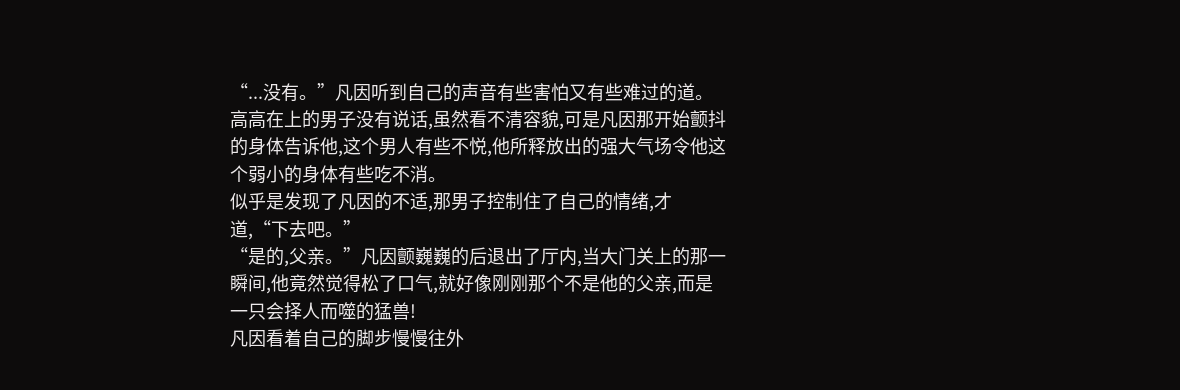“...没有。”凡因听到自己的声音有些害怕又有些难过的道。
高高在上的男子没有说话,虽然看不清容貌,可是凡因那开始颤抖的身体告诉他,这个男人有些不悦,他所释放出的强大气场令他这个弱小的身体有些吃不消。
似乎是发现了凡因的不适,那男子控制住了自己的情绪,才道,“下去吧。”
“是的,父亲。”凡因颤巍巍的后退出了厅内,当大门关上的那一瞬间,他竟然觉得松了口气,就好像刚刚那个不是他的父亲,而是一只会择人而噬的猛兽!
凡因看着自己的脚步慢慢往外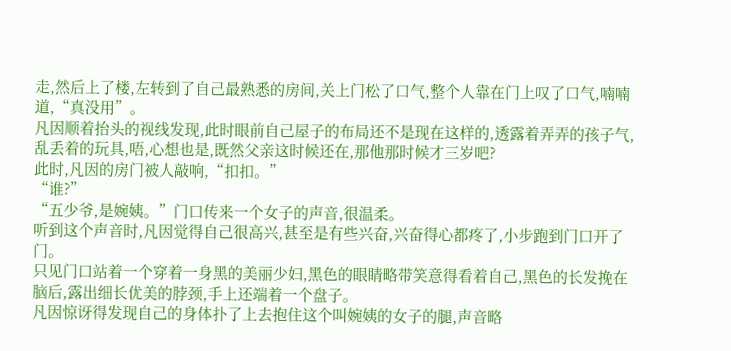走,然后上了楼,左转到了自己最熟悉的房间,关上门松了口气,整个人靠在门上叹了口气,喃喃道,“真没用”。
凡因顺着抬头的视线发现,此时眼前自己屋子的布局还不是现在这样的,透露着弄弄的孩子气,乱丢着的玩具,唔,心想也是,既然父亲这时候还在,那他那时候才三岁吧?
此时,凡因的房门被人敲响,“扣扣。”
“谁?”
“五少爷,是婉姨。”门口传来一个女子的声音,很温柔。
听到这个声音时,凡因觉得自己很高兴,甚至是有些兴奋,兴奋得心都疼了,小步跑到门口开了门。
只见门口站着一个穿着一身黑的美丽少妇,黑色的眼睛略带笑意得看着自己,黑色的长发挽在脑后,露出细长优美的脖颈,手上还端着一个盘子。
凡因惊讶得发现自己的身体扑了上去抱住这个叫婉姨的女子的腿,声音略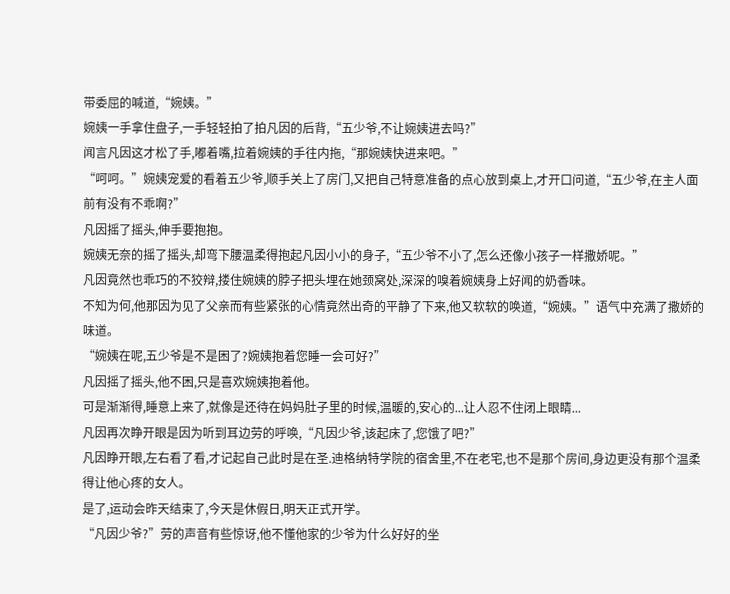带委屈的喊道,“婉姨。”
婉姨一手拿住盘子,一手轻轻拍了拍凡因的后背,“五少爷,不让婉姨进去吗?”
闻言凡因这才松了手,嘟着嘴,拉着婉姨的手往内拖,“那婉姨快进来吧。”
“呵呵。”婉姨宠爱的看着五少爷,顺手关上了房门,又把自己特意准备的点心放到桌上,才开口问道,“五少爷,在主人面前有没有不乖啊?”
凡因摇了摇头,伸手要抱抱。
婉姨无奈的摇了摇头,却弯下腰温柔得抱起凡因小小的身子,“五少爷不小了,怎么还像小孩子一样撒娇呢。”
凡因竟然也乖巧的不狡辩,搂住婉姨的脖子把头埋在她颈窝处,深深的嗅着婉姨身上好闻的奶香味。
不知为何,他那因为见了父亲而有些紧张的心情竟然出奇的平静了下来,他又软软的唤道,“婉姨。”语气中充满了撒娇的味道。
“婉姨在呢,五少爷是不是困了?婉姨抱着您睡一会可好?”
凡因摇了摇头,他不困,只是喜欢婉姨抱着他。
可是渐渐得,睡意上来了,就像是还待在妈妈肚子里的时候,温暖的,安心的...让人忍不住闭上眼睛...
凡因再次睁开眼是因为听到耳边劳的呼唤,“凡因少爷,该起床了,您饿了吧?”
凡因睁开眼,左右看了看,才记起自己此时是在圣.迪格纳特学院的宿舍里,不在老宅,也不是那个房间,身边更没有那个温柔得让他心疼的女人。
是了,运动会昨天结束了,今天是休假日,明天正式开学。
“凡因少爷?”劳的声音有些惊讶,他不懂他家的少爷为什么好好的坐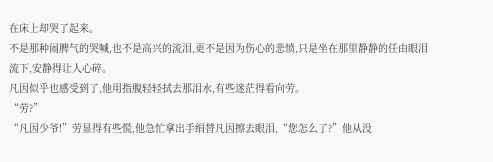在床上却哭了起来。
不是那种闹脾气的哭喊,也不是高兴的流泪,更不是因为伤心的悲愤,只是坐在那里静静的任由眼泪流下,安静得让人心碎。
凡因似乎也感受到了,他用指腹轻轻拭去那泪水,有些迷茫得看向劳。
“劳?”
“凡因少爷!”劳显得有些慌,他急忙拿出手绢替凡因擦去眼泪,“您怎么了?”他从没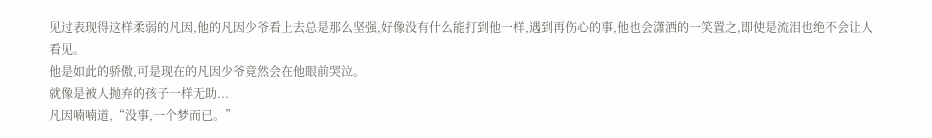见过表现得这样柔弱的凡因,他的凡因少爷看上去总是那么坚强,好像没有什么能打到他一样,遇到再伤心的事,他也会潇洒的一笑置之,即使是流泪也绝不会让人看见。
他是如此的骄傲,可是现在的凡因少爷竟然会在他眼前哭泣。
就像是被人抛弃的孩子一样无助...
凡因喃喃道,“没事,一个梦而已。”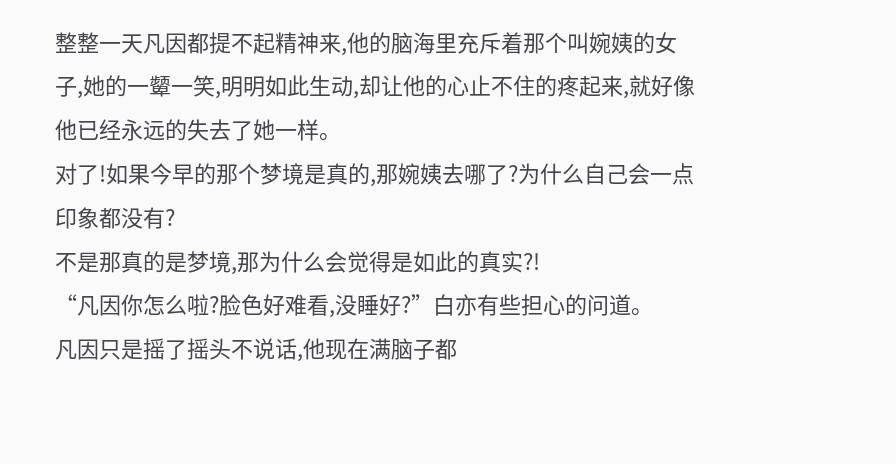整整一天凡因都提不起精神来,他的脑海里充斥着那个叫婉姨的女子,她的一颦一笑,明明如此生动,却让他的心止不住的疼起来,就好像他已经永远的失去了她一样。
对了!如果今早的那个梦境是真的,那婉姨去哪了?为什么自己会一点印象都没有?
不是那真的是梦境,那为什么会觉得是如此的真实?!
“凡因你怎么啦?脸色好难看,没睡好?”白亦有些担心的问道。
凡因只是摇了摇头不说话,他现在满脑子都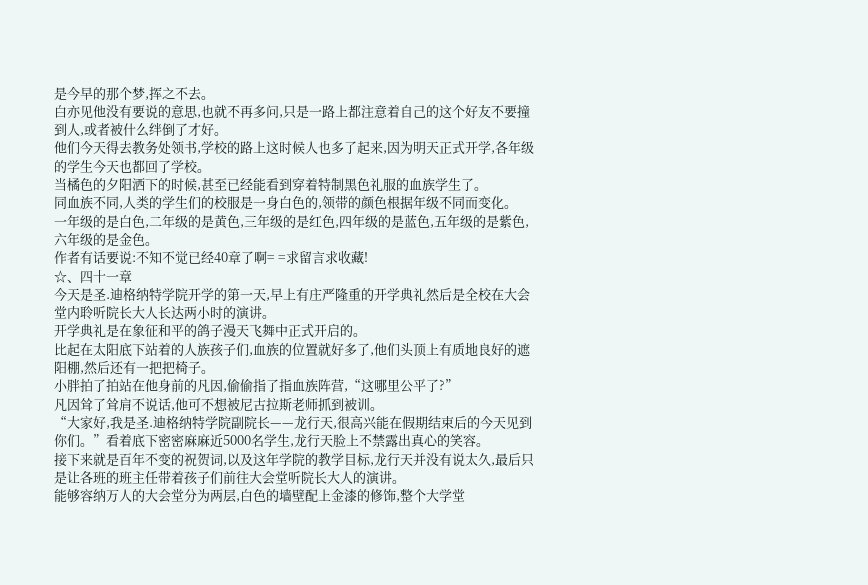是今早的那个梦,挥之不去。
白亦见他没有要说的意思,也就不再多问,只是一路上都注意着自己的这个好友不要撞到人,或者被什么绊倒了才好。
他们今天得去教务处领书,学校的路上这时候人也多了起来,因为明天正式开学,各年级的学生今天也都回了学校。
当橘色的夕阳洒下的时候,甚至已经能看到穿着特制黑色礼服的血族学生了。
同血族不同,人类的学生们的校服是一身白色的,领带的颜色根据年级不同而变化。
一年级的是白色,二年级的是黄色,三年级的是红色,四年级的是蓝色,五年级的是紫色,六年级的是金色。
作者有话要说:不知不觉已经40章了啊= =求留言求收藏!
☆、四十一章
今天是圣.迪格纳特学院开学的第一天,早上有庄严隆重的开学典礼然后是全校在大会堂内聆听院长大人长达两小时的演讲。
开学典礼是在象征和平的鸽子漫天飞舞中正式开启的。
比起在太阳底下站着的人族孩子们,血族的位置就好多了,他们头顶上有质地良好的遮阳棚,然后还有一把把椅子。
小胖拍了拍站在他身前的凡因,偷偷指了指血族阵营,“这哪里公平了?”
凡因耸了耸肩不说话,他可不想被尼古拉斯老师抓到被训。
“大家好,我是圣.迪格纳特学院副院长——龙行天,很高兴能在假期结束后的今天见到你们。”看着底下密密麻麻近5000名学生,龙行天脸上不禁露出真心的笑容。
接下来就是百年不变的祝贺词,以及这年学院的教学目标,龙行天并没有说太久,最后只是让各班的班主任带着孩子们前往大会堂听院长大人的演讲。
能够容纳万人的大会堂分为两层,白色的墙壁配上金漆的修饰,整个大学堂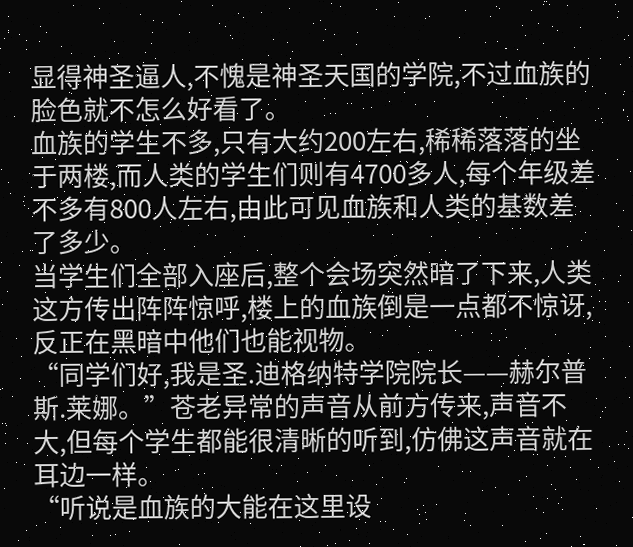显得神圣逼人,不愧是神圣天国的学院,不过血族的脸色就不怎么好看了。
血族的学生不多,只有大约200左右,稀稀落落的坐于两楼,而人类的学生们则有4700多人,每个年级差不多有800人左右,由此可见血族和人类的基数差了多少。
当学生们全部入座后,整个会场突然暗了下来,人类这方传出阵阵惊呼,楼上的血族倒是一点都不惊讶,反正在黑暗中他们也能视物。
“同学们好,我是圣.迪格纳特学院院长——赫尔普斯.莱娜。”苍老异常的声音从前方传来,声音不大,但每个学生都能很清晰的听到,仿佛这声音就在耳边一样。
“听说是血族的大能在这里设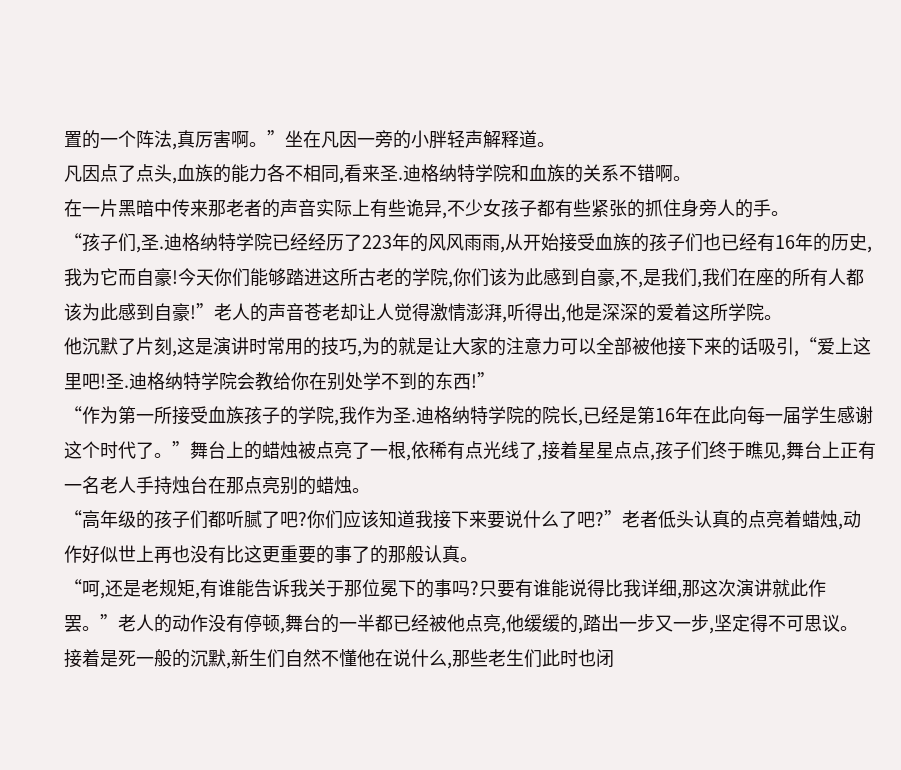置的一个阵法,真厉害啊。”坐在凡因一旁的小胖轻声解释道。
凡因点了点头,血族的能力各不相同,看来圣.迪格纳特学院和血族的关系不错啊。
在一片黑暗中传来那老者的声音实际上有些诡异,不少女孩子都有些紧张的抓住身旁人的手。
“孩子们,圣.迪格纳特学院已经经历了223年的风风雨雨,从开始接受血族的孩子们也已经有16年的历史,我为它而自豪!今天你们能够踏进这所古老的学院,你们该为此感到自豪,不,是我们,我们在座的所有人都该为此感到自豪!”老人的声音苍老却让人觉得激情澎湃,听得出,他是深深的爱着这所学院。
他沉默了片刻,这是演讲时常用的技巧,为的就是让大家的注意力可以全部被他接下来的话吸引,“爱上这里吧!圣.迪格纳特学院会教给你在别处学不到的东西!”
“作为第一所接受血族孩子的学院,我作为圣.迪格纳特学院的院长,已经是第16年在此向每一届学生感谢这个时代了。”舞台上的蜡烛被点亮了一根,依稀有点光线了,接着星星点点,孩子们终于瞧见,舞台上正有一名老人手持烛台在那点亮别的蜡烛。
“高年级的孩子们都听腻了吧?你们应该知道我接下来要说什么了吧?”老者低头认真的点亮着蜡烛,动作好似世上再也没有比这更重要的事了的那般认真。
“呵,还是老规矩,有谁能告诉我关于那位冕下的事吗?只要有谁能说得比我详细,那这次演讲就此作罢。”老人的动作没有停顿,舞台的一半都已经被他点亮,他缓缓的,踏出一步又一步,坚定得不可思议。
接着是死一般的沉默,新生们自然不懂他在说什么,那些老生们此时也闭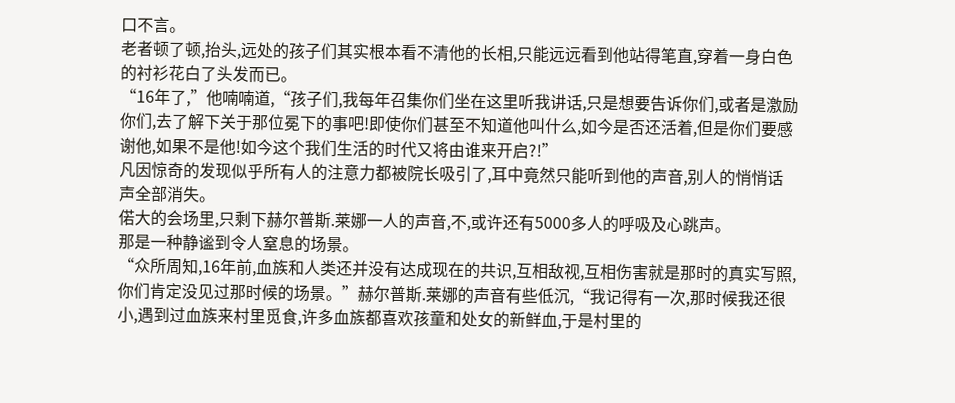口不言。
老者顿了顿,抬头,远处的孩子们其实根本看不清他的长相,只能远远看到他站得笔直,穿着一身白色的衬衫花白了头发而已。
“16年了,”他喃喃道,“孩子们,我每年召集你们坐在这里听我讲话,只是想要告诉你们,或者是激励你们,去了解下关于那位冕下的事吧!即使你们甚至不知道他叫什么,如今是否还活着,但是你们要感谢他,如果不是他!如今这个我们生活的时代又将由谁来开启?!”
凡因惊奇的发现似乎所有人的注意力都被院长吸引了,耳中竟然只能听到他的声音,别人的悄悄话声全部消失。
偌大的会场里,只剩下赫尔普斯.莱娜一人的声音,不,或许还有5000多人的呼吸及心跳声。
那是一种静谧到令人窒息的场景。
“众所周知,16年前,血族和人类还并没有达成现在的共识,互相敌视,互相伤害就是那时的真实写照,你们肯定没见过那时候的场景。”赫尔普斯.莱娜的声音有些低沉,“我记得有一次,那时候我还很小,遇到过血族来村里觅食,许多血族都喜欢孩童和处女的新鲜血,于是村里的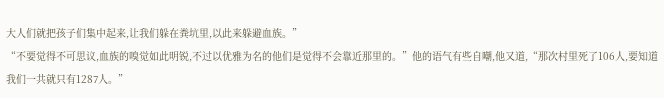大人们就把孩子们集中起来,让我们躲在粪坑里,以此来躲避血族。”
“不要觉得不可思议,血族的嗅觉如此明锐,不过以优雅为名的他们是觉得不会靠近那里的。”他的语气有些自嘲,他又道,“那次村里死了106人,要知道我们一共就只有1287人。”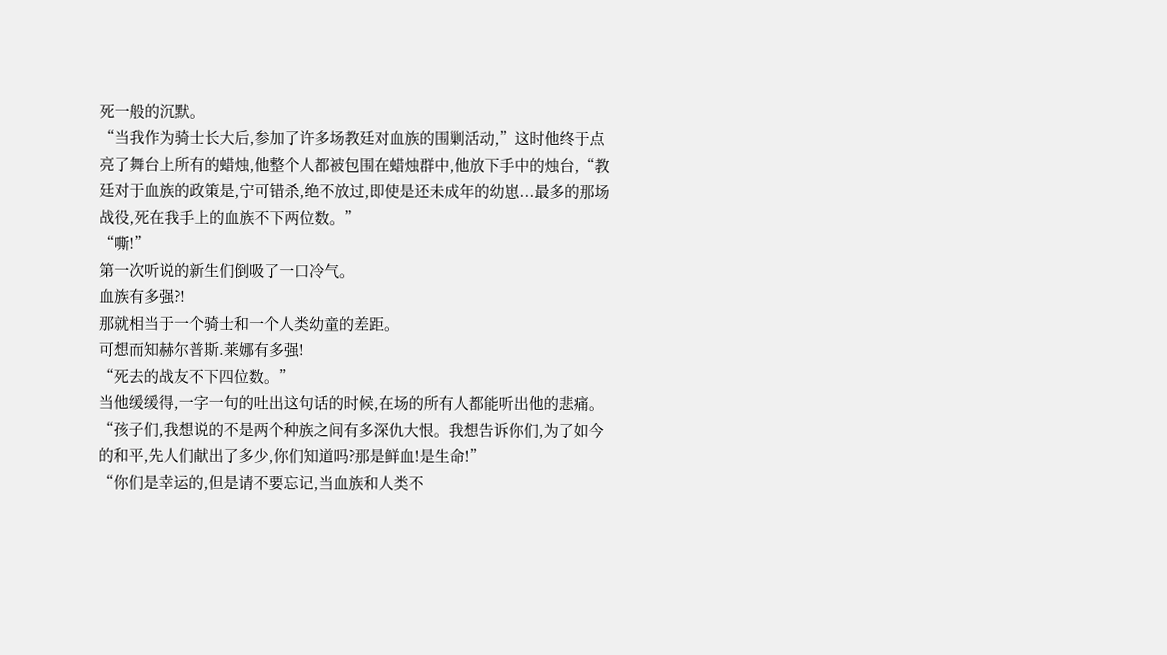死一般的沉默。
“当我作为骑士长大后,参加了许多场教廷对血族的围剿活动,”这时他终于点亮了舞台上所有的蜡烛,他整个人都被包围在蜡烛群中,他放下手中的烛台,“教廷对于血族的政策是,宁可错杀,绝不放过,即使是还未成年的幼崽...最多的那场战役,死在我手上的血族不下两位数。”
“嘶!”
第一次听说的新生们倒吸了一口冷气。
血族有多强?!
那就相当于一个骑士和一个人类幼童的差距。
可想而知赫尔普斯.莱娜有多强!
“死去的战友不下四位数。”
当他缓缓得,一字一句的吐出这句话的时候,在场的所有人都能听出他的悲痛。
“孩子们,我想说的不是两个种族之间有多深仇大恨。我想告诉你们,为了如今的和平,先人们献出了多少,你们知道吗?那是鲜血!是生命!”
“你们是幸运的,但是请不要忘记,当血族和人类不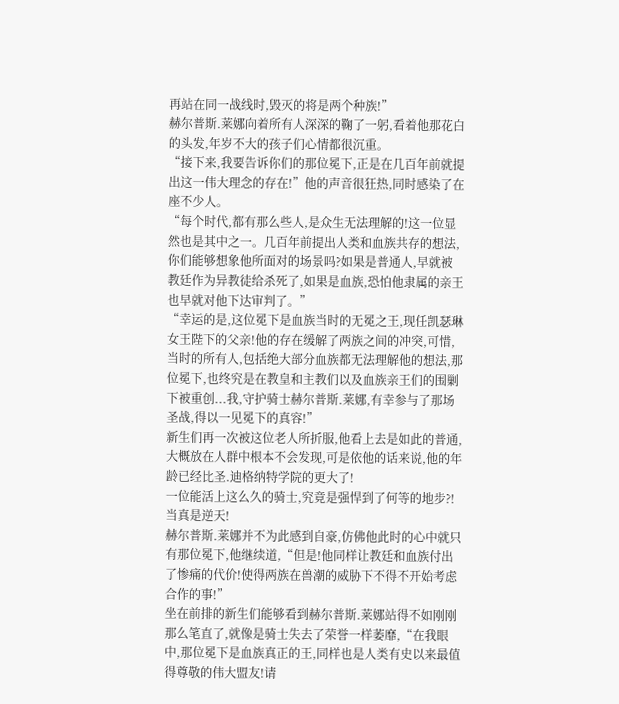再站在同一战线时,毁灭的将是两个种族!”
赫尔普斯.莱娜向着所有人深深的鞠了一躬,看着他那花白的头发,年岁不大的孩子们心情都很沉重。
“接下来,我要告诉你们的那位冕下,正是在几百年前就提出这一伟大理念的存在!”他的声音很狂热,同时感染了在座不少人。
“每个时代,都有那么些人,是众生无法理解的!这一位显然也是其中之一。几百年前提出人类和血族共存的想法,你们能够想象他所面对的场景吗?如果是普通人,早就被教廷作为异教徒给杀死了,如果是血族,恐怕他隶属的亲王也早就对他下达审判了。”
“幸运的是,这位冕下是血族当时的无冕之王,现任凯瑟琳女王陛下的父亲!他的存在缓解了两族之间的冲突,可惜,当时的所有人,包括绝大部分血族都无法理解他的想法,那位冕下,也终究是在教皇和主教们以及血族亲王们的围剿下被重创...我,守护骑士赫尔普斯.莱娜,有幸参与了那场圣战,得以一见冕下的真容!”
新生们再一次被这位老人所折服,他看上去是如此的普通,大概放在人群中根本不会发现,可是依他的话来说,他的年龄已经比圣.迪格纳特学院的更大了!
一位能活上这么久的骑士,究竟是强悍到了何等的地步?!
当真是逆天!
赫尔普斯.莱娜并不为此感到自豪,仿佛他此时的心中就只有那位冕下,他继续道,“但是!他同样让教廷和血族付出了惨痛的代价!使得两族在兽潮的威胁下不得不开始考虑合作的事!”
坐在前排的新生们能够看到赫尔普斯.莱娜站得不如刚刚那么笔直了,就像是骑士失去了荣誉一样萎靡,“在我眼中,那位冕下是血族真正的王,同样也是人类有史以来最值得尊敬的伟大盟友!请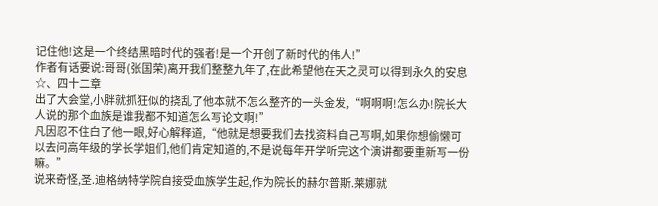记住他!这是一个终结黑暗时代的强者!是一个开创了新时代的伟人!”
作者有话要说:哥哥(张国荣)离开我们整整九年了,在此希望他在天之灵可以得到永久的安息
☆、四十二章
出了大会堂,小胖就抓狂似的挠乱了他本就不怎么整齐的一头金发,“啊啊啊!怎么办!院长大人说的那个血族是谁我都不知道怎么写论文啊!”
凡因忍不住白了他一眼,好心解释道,“他就是想要我们去找资料自己写啊,如果你想偷懒可以去问高年级的学长学姐们,他们肯定知道的,不是说每年开学听完这个演讲都要重新写一份嘛。”
说来奇怪,圣.迪格纳特学院自接受血族学生起,作为院长的赫尔普斯.莱娜就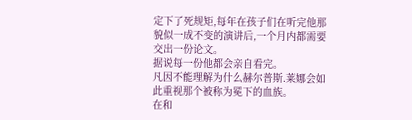定下了死规矩,每年在孩子们在听完他那貌似一成不变的演讲后,一个月内都需要交出一份论文。
据说每一份他都会亲自看完。
凡因不能理解为什么赫尔普斯.莱娜会如此重视那个被称为冕下的血族。
在和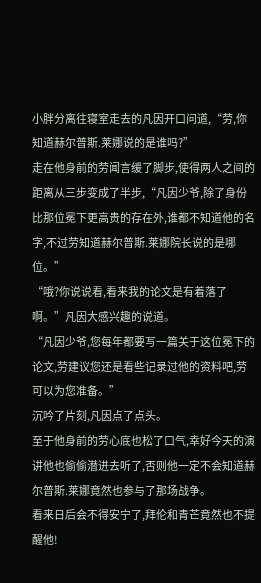小胖分离往寝室走去的凡因开口问道,“劳,你知道赫尔普斯.莱娜说的是谁吗?”
走在他身前的劳闻言缓了脚步,使得两人之间的距离从三步变成了半步,“凡因少爷,除了身份比那位冕下更高贵的存在外,谁都不知道他的名字,不过劳知道赫尔普斯.莱娜院长说的是哪位。”
“哦?你说说看,看来我的论文是有着落了啊。”凡因大感兴趣的说道。
“凡因少爷,您每年都要写一篇关于这位冕下的论文,劳建议您还是看些记录过他的资料吧,劳可以为您准备。”
沉吟了片刻,凡因点了点头。
至于他身前的劳心底也松了口气,幸好今天的演讲他也偷偷潜进去听了,否则他一定不会知道赫尔普斯.莱娜竟然也参与了那场战争。
看来日后会不得安宁了,拜伦和青芒竟然也不提醒他!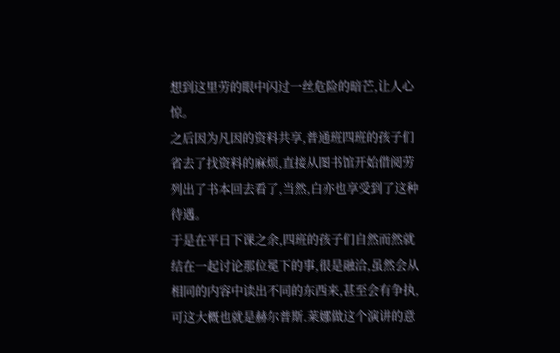想到这里劳的眼中闪过一丝危险的暗芒,让人心惊。
之后因为凡因的资料共享,普通班四班的孩子们省去了找资料的麻烦,直接从图书馆开始借阅劳列出了书本回去看了,当然,白亦也享受到了这种待遇。
于是在平日下课之余,四班的孩子们自然而然就结在一起讨论那位冕下的事,很是融洽,虽然会从相同的内容中读出不同的东西来,甚至会有争执,可这大概也就是赫尔普斯.莱娜做这个演讲的意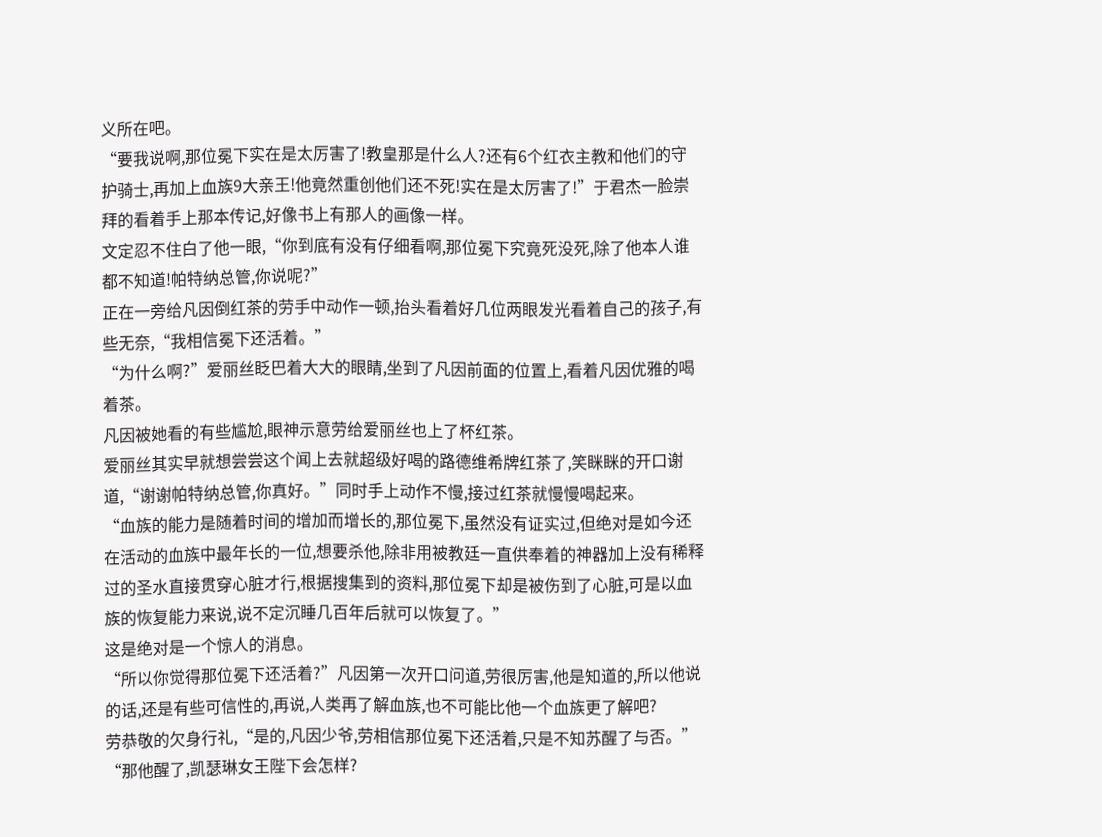义所在吧。
“要我说啊,那位冕下实在是太厉害了!教皇那是什么人?还有6个红衣主教和他们的守护骑士,再加上血族9大亲王!他竟然重创他们还不死!实在是太厉害了!”于君杰一脸崇拜的看着手上那本传记,好像书上有那人的画像一样。
文定忍不住白了他一眼,“你到底有没有仔细看啊,那位冕下究竟死没死,除了他本人谁都不知道!帕特纳总管,你说呢?”
正在一旁给凡因倒红茶的劳手中动作一顿,抬头看着好几位两眼发光看着自己的孩子,有些无奈,“我相信冕下还活着。”
“为什么啊?”爱丽丝眨巴着大大的眼睛,坐到了凡因前面的位置上,看着凡因优雅的喝着茶。
凡因被她看的有些尴尬,眼神示意劳给爱丽丝也上了杯红茶。
爱丽丝其实早就想尝尝这个闻上去就超级好喝的路德维希牌红茶了,笑眯眯的开口谢道,“谢谢帕特纳总管,你真好。”同时手上动作不慢,接过红茶就慢慢喝起来。
“血族的能力是随着时间的增加而增长的,那位冕下,虽然没有证实过,但绝对是如今还在活动的血族中最年长的一位,想要杀他,除非用被教廷一直供奉着的神器加上没有稀释过的圣水直接贯穿心脏才行,根据搜集到的资料,那位冕下却是被伤到了心脏,可是以血族的恢复能力来说,说不定沉睡几百年后就可以恢复了。”
这是绝对是一个惊人的消息。
“所以你觉得那位冕下还活着?”凡因第一次开口问道,劳很厉害,他是知道的,所以他说的话,还是有些可信性的,再说,人类再了解血族,也不可能比他一个血族更了解吧?
劳恭敬的欠身行礼,“是的,凡因少爷,劳相信那位冕下还活着,只是不知苏醒了与否。”
“那他醒了,凯瑟琳女王陛下会怎样?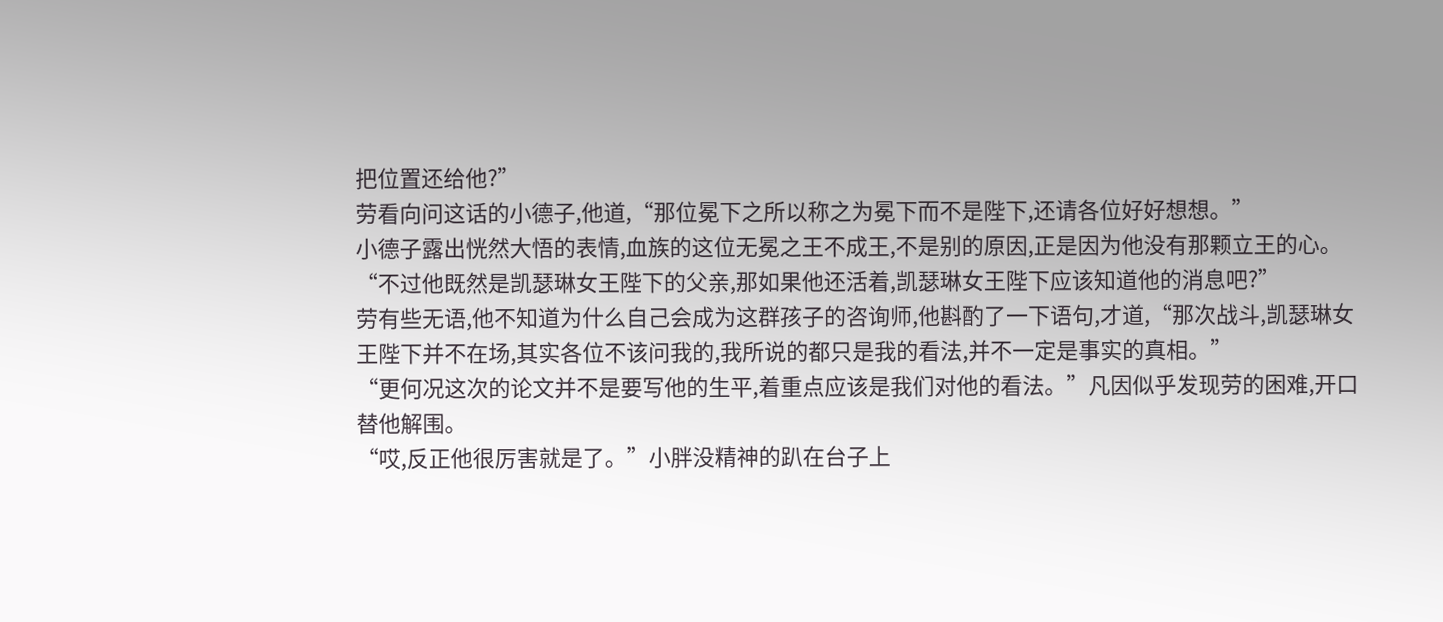把位置还给他?”
劳看向问这话的小德子,他道,“那位冕下之所以称之为冕下而不是陛下,还请各位好好想想。”
小德子露出恍然大悟的表情,血族的这位无冕之王不成王,不是别的原因,正是因为他没有那颗立王的心。
“不过他既然是凯瑟琳女王陛下的父亲,那如果他还活着,凯瑟琳女王陛下应该知道他的消息吧?”
劳有些无语,他不知道为什么自己会成为这群孩子的咨询师,他斟酌了一下语句,才道,“那次战斗,凯瑟琳女王陛下并不在场,其实各位不该问我的,我所说的都只是我的看法,并不一定是事实的真相。”
“更何况这次的论文并不是要写他的生平,着重点应该是我们对他的看法。”凡因似乎发现劳的困难,开口替他解围。
“哎,反正他很厉害就是了。”小胖没精神的趴在台子上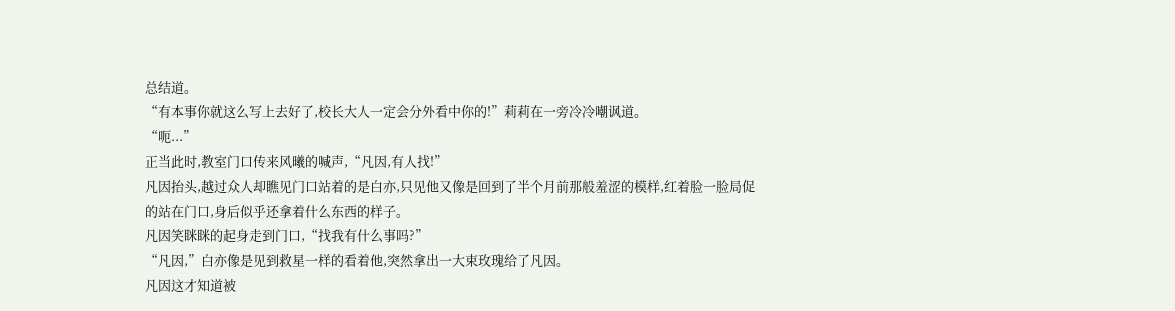总结道。
“有本事你就这么写上去好了,校长大人一定会分外看中你的!”莉莉在一旁冷冷嘲讽道。
“呃...”
正当此时,教室门口传来风曦的喊声,“凡因,有人找!”
凡因抬头,越过众人却瞧见门口站着的是白亦,只见他又像是回到了半个月前那般羞涩的模样,红着脸一脸局促的站在门口,身后似乎还拿着什么东西的样子。
凡因笑眯眯的起身走到门口,“找我有什么事吗?”
“凡因,”白亦像是见到救星一样的看着他,突然拿出一大束玫瑰给了凡因。
凡因这才知道被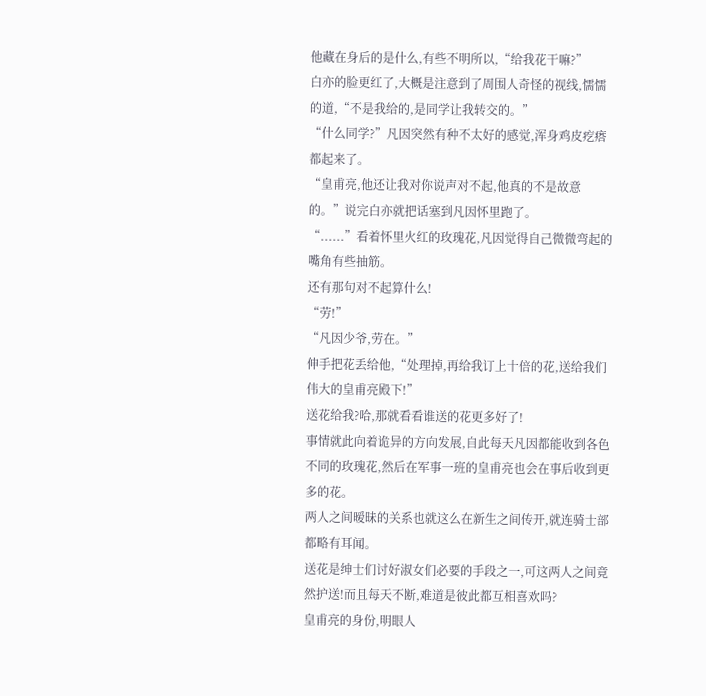他藏在身后的是什么,有些不明所以,“给我花干嘛?”
白亦的脸更红了,大概是注意到了周围人奇怪的视线,懦懦的道,“不是我给的,是同学让我转交的。”
“什么同学?”凡因突然有种不太好的感觉,浑身鸡皮疙瘩都起来了。
“皇甫亮,他还让我对你说声对不起,他真的不是故意的。”说完白亦就把话塞到凡因怀里跑了。
“......”看着怀里火红的玫瑰花,凡因觉得自己微微弯起的嘴角有些抽筋。
还有那句对不起算什么!
“劳!”
“凡因少爷,劳在。”
伸手把花丢给他,“处理掉,再给我订上十倍的花,送给我们伟大的皇甫亮殿下!”
送花给我?哈,那就看看谁送的花更多好了!
事情就此向着诡异的方向发展,自此每天凡因都能收到各色不同的玫瑰花,然后在军事一班的皇甫亮也会在事后收到更多的花。
两人之间暧昧的关系也就这么在新生之间传开,就连骑士部都略有耳闻。
送花是绅士们讨好淑女们必要的手段之一,可这两人之间竟然护送!而且每天不断,难道是彼此都互相喜欢吗?
皇甫亮的身份,明眼人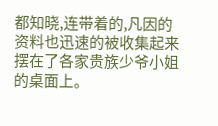都知晓,连带着的,凡因的资料也迅速的被收集起来摆在了各家贵族少爷小姐的桌面上。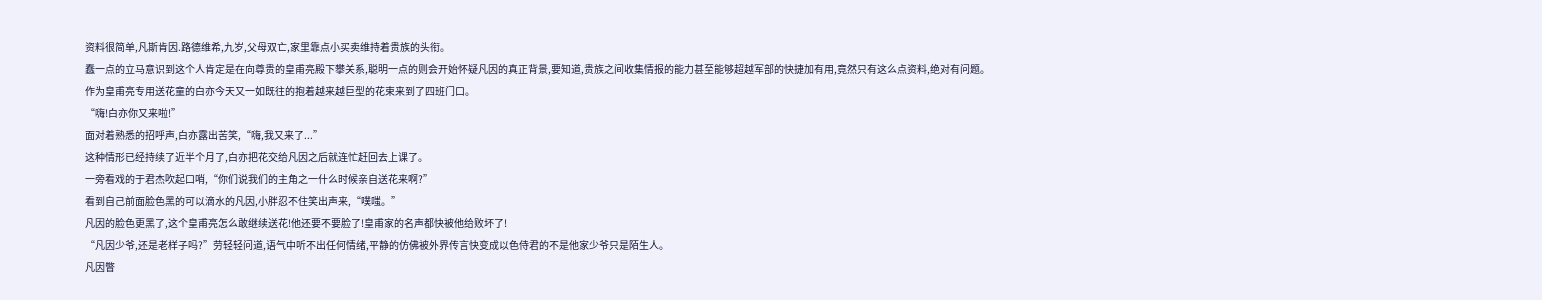资料很简单,凡斯肯因.路德维希,九岁,父母双亡,家里靠点小买卖维持着贵族的头衔。
蠢一点的立马意识到这个人肯定是在向尊贵的皇甫亮殿下攀关系,聪明一点的则会开始怀疑凡因的真正背景,要知道,贵族之间收集情报的能力甚至能够超越军部的快捷加有用,竟然只有这么点资料,绝对有问题。
作为皇甫亮专用送花童的白亦今天又一如既往的抱着越来越巨型的花束来到了四班门口。
“嗨!白亦你又来啦!”
面对着熟悉的招呼声,白亦露出苦笑,“嗨,我又来了...”
这种情形已经持续了近半个月了,白亦把花交给凡因之后就连忙赶回去上课了。
一旁看戏的于君杰吹起口哨,“你们说我们的主角之一什么时候亲自送花来啊?”
看到自己前面脸色黑的可以滴水的凡因,小胖忍不住笑出声来,“噗嗤。”
凡因的脸色更黑了,这个皇甫亮怎么敢继续送花!他还要不要脸了!皇甫家的名声都快被他给败坏了!
“凡因少爷,还是老样子吗?”劳轻轻问道,语气中听不出任何情绪,平静的仿佛被外界传言快变成以色侍君的不是他家少爷只是陌生人。
凡因瞥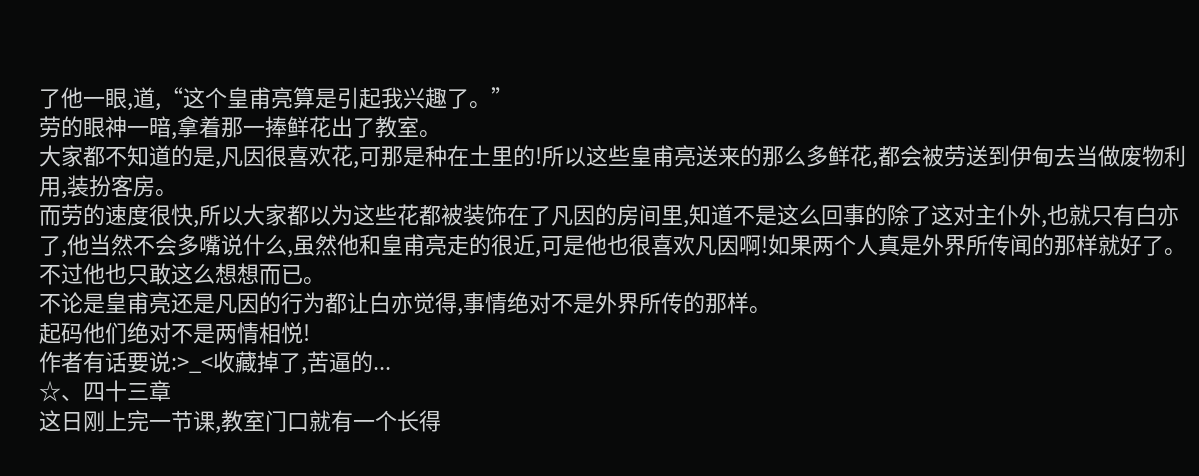了他一眼,道,“这个皇甫亮算是引起我兴趣了。”
劳的眼神一暗,拿着那一捧鲜花出了教室。
大家都不知道的是,凡因很喜欢花,可那是种在土里的!所以这些皇甫亮送来的那么多鲜花,都会被劳送到伊甸去当做废物利用,装扮客房。
而劳的速度很快,所以大家都以为这些花都被装饰在了凡因的房间里,知道不是这么回事的除了这对主仆外,也就只有白亦了,他当然不会多嘴说什么,虽然他和皇甫亮走的很近,可是他也很喜欢凡因啊!如果两个人真是外界所传闻的那样就好了。
不过他也只敢这么想想而已。
不论是皇甫亮还是凡因的行为都让白亦觉得,事情绝对不是外界所传的那样。
起码他们绝对不是两情相悦!
作者有话要说:>_<收藏掉了,苦逼的...
☆、四十三章
这日刚上完一节课,教室门口就有一个长得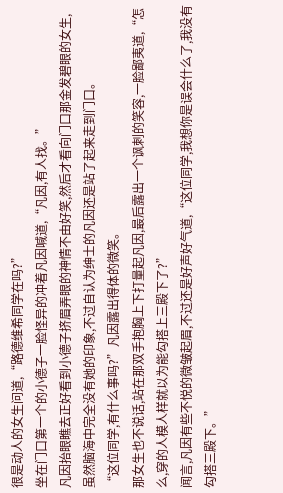很是动人的女生问道,“路德维希同学在吗?”
坐在门口第一个的小德子一脸怪异的冲着凡因喊道,“凡因,有人找。”
凡因抬眼瞧去正好看到小德子挤眉弄眼的神情不由好笑,然后才看向门口那金发碧眼的女生,虽然脑海中完全没有她的印象,不过自认为绅士的凡因还是站了起来走到门口。
“这位同学,有什么事吗?”凡因露出得体的微笑。
那女生也不说话,站在那双手抱胸上下打量起凡因,最后露出一个讽刺的笑容,一脸鄙夷道,“怎么,穿的人模人样就以为能勾搭上三殿下了?”
闻言,凡因有些不悦的微皱起眉,不过还是好声好气道,“这位同学,我想你是误会什么了,我没有勾搭三殿下。”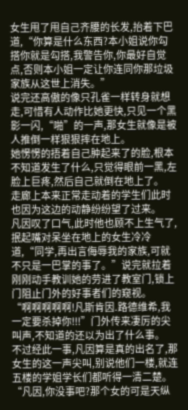女生甩了甩自己齐腰的长发,抬着下巴道,“你算是什么东西?本小姐说你勾搭你就是勾搭,我警告你,你最好自觉点,否则本小姐一定让你连同你那垃圾家族从这世上消失。”
说完还高傲的像只孔雀一样转身就想走,可惜有人动作比她更快,只见一个黑影一闪,“啪”的一声,那女生就像是被人推倒一样狠狠摔在地上。
她愣愣的捂着自己肿起来了的脸,根本不知道发生了什么,只觉得眼前一黑,左脸上巨疼,然后自己就倒在地上了。
走廊上本来正常走动着的学生们此时也因为这边的动静纷纷望了过来。
凡因叹了口气,此时他也顾不上生气了,抿起嘴对呆坐在地上的女生冷冷道,“同学,再出言侮辱我的家族,可就不只是一巴掌的事了。”说完就拉着刚刚动手教训她的劳进了教室门,锁上门阻止门外的好事者们的窥视。
“啊啊啊啊啊!凡斯肯因.路德维希,我一定要杀掉你!!!”门外传来凄厉的尖叫声,不知道的还以为出了什么事。
不过经此一事,凡因算是真的出名了,那女生的这一声尖叫,别说他们一楼,就连五楼的学姐学长们都听得一清二楚。
“凡因,你没事吧?那个女的可是天纵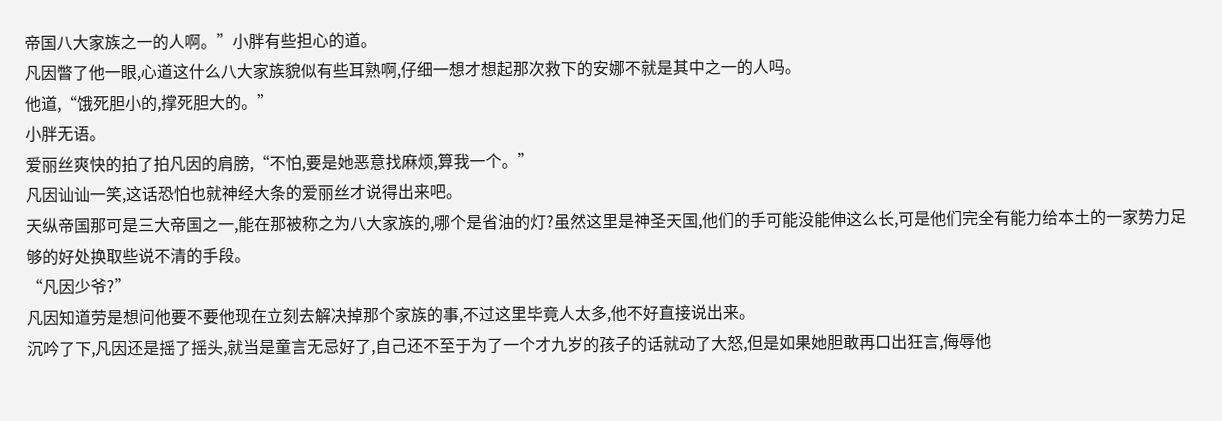帝国八大家族之一的人啊。”小胖有些担心的道。
凡因瞥了他一眼,心道这什么八大家族貌似有些耳熟啊,仔细一想才想起那次救下的安娜不就是其中之一的人吗。
他道,“饿死胆小的,撑死胆大的。”
小胖无语。
爱丽丝爽快的拍了拍凡因的肩膀,“不怕,要是她恶意找麻烦,算我一个。”
凡因讪讪一笑,这话恐怕也就神经大条的爱丽丝才说得出来吧。
天纵帝国那可是三大帝国之一,能在那被称之为八大家族的,哪个是省油的灯?虽然这里是神圣天国,他们的手可能没能伸这么长,可是他们完全有能力给本土的一家势力足够的好处换取些说不清的手段。
“凡因少爷?”
凡因知道劳是想问他要不要他现在立刻去解决掉那个家族的事,不过这里毕竟人太多,他不好直接说出来。
沉吟了下,凡因还是摇了摇头,就当是童言无忌好了,自己还不至于为了一个才九岁的孩子的话就动了大怒,但是如果她胆敢再口出狂言,侮辱他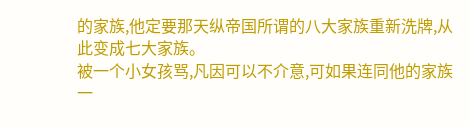的家族,他定要那天纵帝国所谓的八大家族重新洗牌,从此变成七大家族。
被一个小女孩骂,凡因可以不介意,可如果连同他的家族一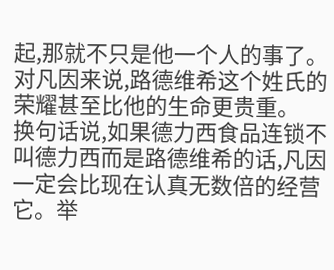起,那就不只是他一个人的事了。
对凡因来说,路德维希这个姓氏的荣耀甚至比他的生命更贵重。
换句话说,如果德力西食品连锁不叫德力西而是路德维希的话,凡因一定会比现在认真无数倍的经营它。举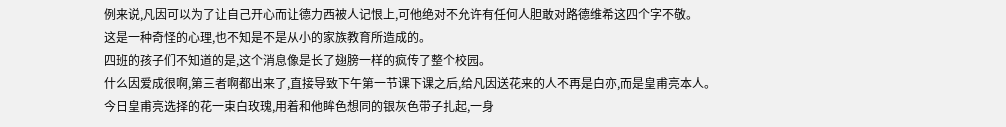例来说,凡因可以为了让自己开心而让德力西被人记恨上,可他绝对不允许有任何人胆敢对路德维希这四个字不敬。
这是一种奇怪的心理,也不知是不是从小的家族教育所造成的。
四班的孩子们不知道的是,这个消息像是长了翅膀一样的疯传了整个校园。
什么因爱成很啊,第三者啊都出来了,直接导致下午第一节课下课之后,给凡因送花来的人不再是白亦,而是皇甫亮本人。
今日皇甫亮选择的花一束白玫瑰,用着和他眸色想同的银灰色带子扎起,一身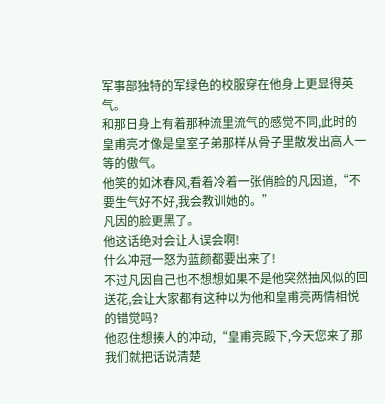军事部独特的军绿色的校服穿在他身上更显得英气。
和那日身上有着那种流里流气的感觉不同,此时的皇甫亮才像是皇室子弟那样从骨子里散发出高人一等的傲气。
他笑的如沐春风,看着冷着一张俏脸的凡因道,“不要生气好不好,我会教训她的。”
凡因的脸更黑了。
他这话绝对会让人误会啊!
什么冲冠一怒为蓝颜都要出来了!
不过凡因自己也不想想如果不是他突然抽风似的回送花,会让大家都有这种以为他和皇甫亮两情相悦的错觉吗?
他忍住想揍人的冲动,“皇甫亮殿下,今天您来了那我们就把话说清楚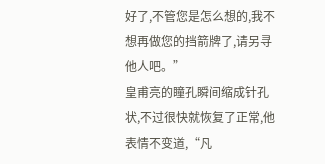好了,不管您是怎么想的,我不想再做您的挡箭牌了,请另寻他人吧。”
皇甫亮的瞳孔瞬间缩成针孔状,不过很快就恢复了正常,他表情不变道,“凡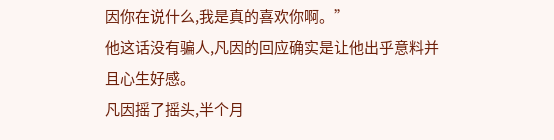因你在说什么,我是真的喜欢你啊。”
他这话没有骗人,凡因的回应确实是让他出乎意料并且心生好感。
凡因摇了摇头,半个月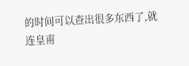的时间可以查出很多东西了,就连皇甫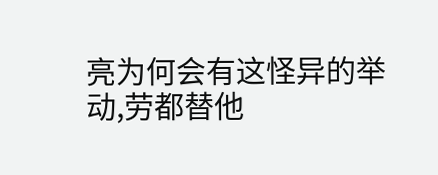亮为何会有这怪异的举动,劳都替他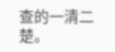查的一清二楚。